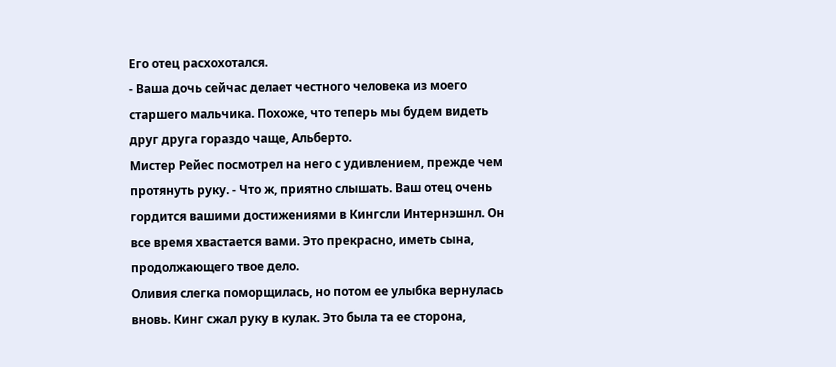Его отец расхохотался.
- Ваша дочь сейчас делает честного человека из моего старшего мальчика. Похоже, что теперь мы будем видеть друг друга гораздо чаще, Альберто.
Мистер Рейес посмотрел на него с удивлением, прежде чем протянуть руку. - Что ж, приятно слышать. Ваш отец очень гордится вашими достижениями в Кингсли Интернэшнл. Он все время хвастается вами. Это прекрасно, иметь сына, продолжающего твое дело.
Оливия слегка поморщилась, но потом ее улыбка вернулась вновь. Кинг сжал руку в кулак. Это была та ее сторона,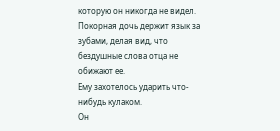которую он никогда не видел. Покорная дочь держит язык за зубами, делая вид, что бездушные слова отца не обижают ее.
Ему захотелось ударить что-нибудь кулаком.
Он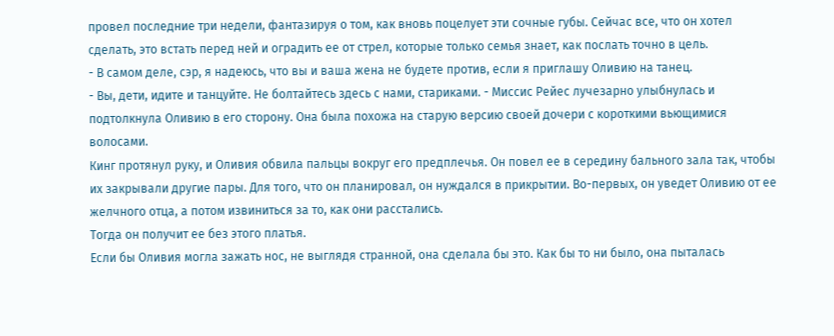провел последние три недели, фантазируя о том, как вновь поцелует эти сочные губы. Сейчас все, что он хотел сделать, это встать перед ней и оградить ее от стрел, которые только семья знает, как послать точно в цель.
- В самом деле, сэр, я надеюсь, что вы и ваша жена не будете против, если я приглашу Оливию на танец.
- Вы, дети, идите и танцуйте. Не болтайтесь здесь с нами, стариками. - Миссис Рейес лучезарно улыбнулась и подтолкнула Оливию в его сторону. Она была похожа на старую версию своей дочери с короткими вьющимися волосами.
Кинг протянул руку, и Оливия обвила пальцы вокруг его предплечья. Он повел ее в середину бального зала так, чтобы их закрывали другие пары. Для того, что он планировал, он нуждался в прикрытии. Во-первых, он уведет Оливию от ее желчного отца, а потом извиниться за то, как они расстались.
Тогда он получит ее без этого платья.
Если бы Оливия могла зажать нос, не выглядя странной, она сделала бы это. Как бы то ни было, она пыталась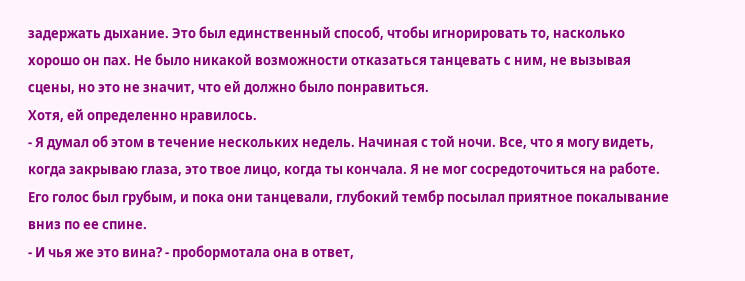задержать дыхание. Это был единственный способ, чтобы игнорировать то, насколько хорошо он пах. Не было никакой возможности отказаться танцевать с ним, не вызывая сцены, но это не значит, что ей должно было понравиться.
Хотя, ей определенно нравилось.
- Я думал об этом в течение нескольких недель. Начиная с той ночи. Все, что я могу видеть, когда закрываю глаза, это твое лицо, когда ты кончала. Я не мог сосредоточиться на работе.
Его голос был грубым, и пока они танцевали, глубокий тембр посылал приятное покалывание вниз по ее спине.
- И чья же это вина? - пробормотала она в ответ,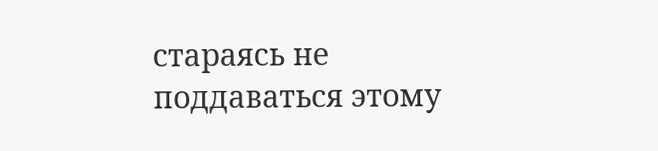стараясь не поддаваться этому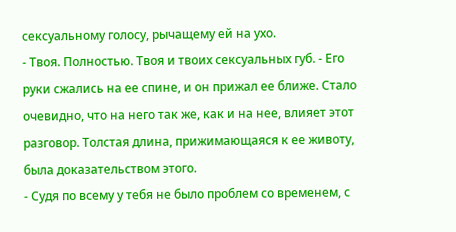сексуальному голосу, рычащему ей на ухо.
- Твоя. Полностью. Твоя и твоих сексуальных губ. - Его руки сжались на ее спине, и он прижал ее ближе. Стало очевидно, что на него так же, как и на нее, влияет этот разговор. Толстая длина, прижимающаяся к ее животу, была доказательством этого.
- Судя по всему у тебя не было проблем со временем, с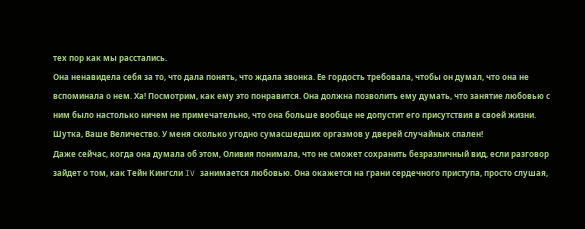тех пор как мы расстались.
Она ненавидела себя за то, что дала понять, что ждала звонка. Ее гордость требовала, чтобы он думал, что она не вспоминала о нем. Ха! Посмотрим, как ему это понравится. Она должна позволить ему думать, что занятие любовью с ним было настолько ничем не примечательно, что она больше вообще не допустит его присутствия в своей жизни.
Шутка, Ваше Величество. У меня сколько угодно сумасшедших оргазмов у дверей случайных спален!
Даже сейчас, когда она думала об этом, Оливия понимала, что не сможет сохранить безразличный вид, если разговор зайдет о том, как Тейн Кингсли IV занимается любовью. Она окажется на грани сердечного приступа, просто слушая,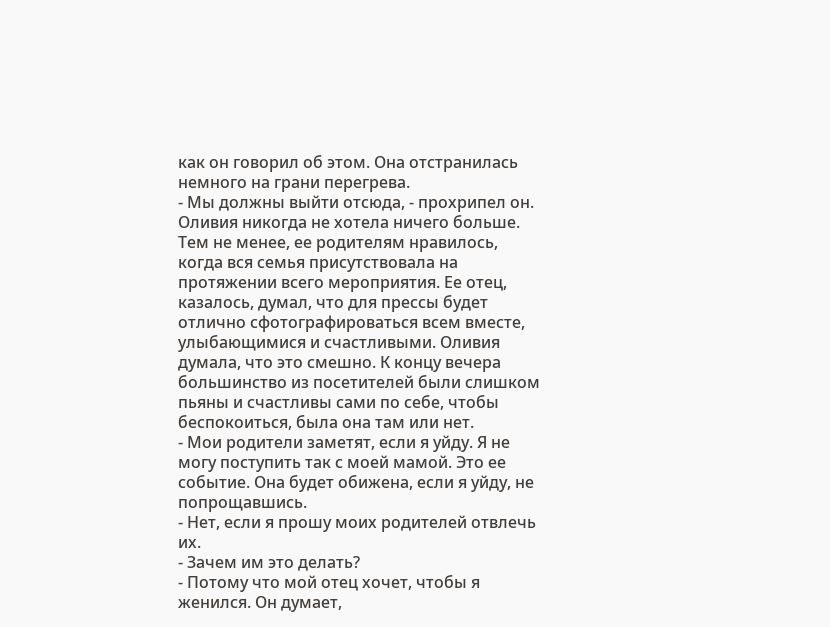как он говорил об этом. Она отстранилась немного на грани перегрева.
- Мы должны выйти отсюда, - прохрипел он.
Оливия никогда не хотела ничего больше. Тем не менее, ее родителям нравилось, когда вся семья присутствовала на протяжении всего мероприятия. Ее отец, казалось, думал, что для прессы будет отлично сфотографироваться всем вместе, улыбающимися и счастливыми. Оливия думала, что это смешно. К концу вечера большинство из посетителей были слишком пьяны и счастливы сами по себе, чтобы беспокоиться, была она там или нет.
- Мои родители заметят, если я уйду. Я не могу поступить так с моей мамой. Это ее событие. Она будет обижена, если я уйду, не попрощавшись.
- Нет, если я прошу моих родителей отвлечь их.
- Зачем им это делать?
- Потому что мой отец хочет, чтобы я женился. Он думает,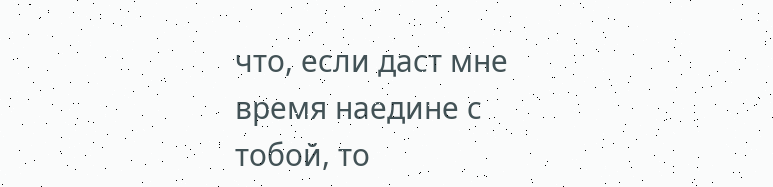что, если даст мне время наедине с тобой, то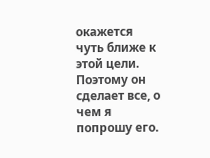окажется чуть ближе к этой цели. Поэтому он сделает все, о чем я попрошу его.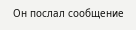Он послал сообщение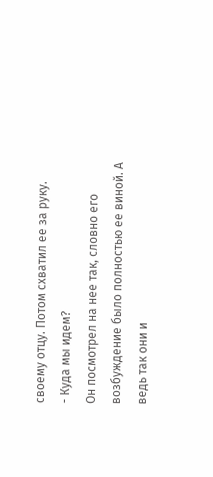своему отцу. Потом схватил ее за руку.
- Куда мы идем?
Он посмотрел на нее так, словно его возбуждение было полностью ее виной. А ведь так они и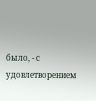было, - с удовлетворением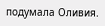подумала Оливия.